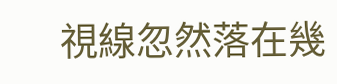視線忽然落在幾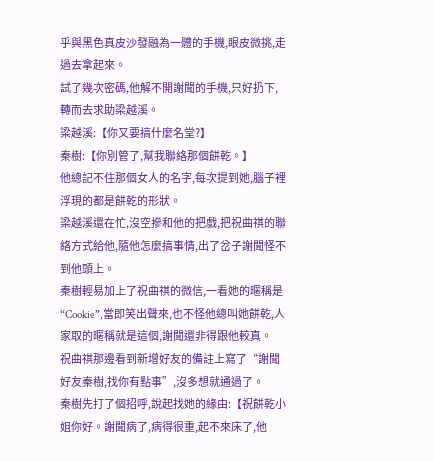乎與黑色真皮沙發融為一體的手機,眼皮微挑,走過去拿起來。
試了幾次密碼,他解不開謝聞的手機,只好扔下,轉而去求助梁越溪。
梁越溪:【你又要搞什麼名堂?】
秦樹:【你別管了,幫我聯絡那個餅乾。】
他總記不住那個女人的名字,每次提到她,腦子裡浮現的都是餅乾的形狀。
梁越溪還在忙,沒空摻和他的把戲,把祝曲祺的聯絡方式給他,隨他怎麼搞事情,出了岔子謝聞怪不到他頭上。
秦樹輕易加上了祝曲祺的微信,一看她的暱稱是“Cookie”,當即笑出聲來,也不怪他總叫她餅乾,人家取的暱稱就是這個,謝聞還非得跟他較真。
祝曲祺那邊看到新增好友的備註上寫了“謝聞好友秦樹,找你有點事”,沒多想就通過了。
秦樹先打了個招呼,說起找她的緣由:【祝餅乾小姐你好。謝聞病了,病得很重,起不來床了,他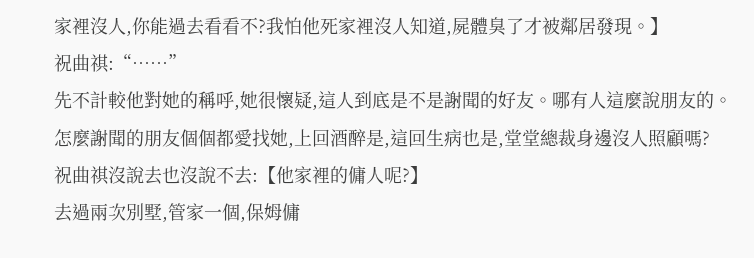家裡沒人,你能過去看看不?我怕他死家裡沒人知道,屍體臭了才被鄰居發現。】
祝曲祺:“……”
先不計較他對她的稱呼,她很懷疑,這人到底是不是謝聞的好友。哪有人這麼說朋友的。
怎麼謝聞的朋友個個都愛找她,上回酒醉是,這回生病也是,堂堂總裁身邊沒人照顧嗎?
祝曲祺沒說去也沒說不去:【他家裡的傭人呢?】
去過兩次別墅,管家一個,保姆傭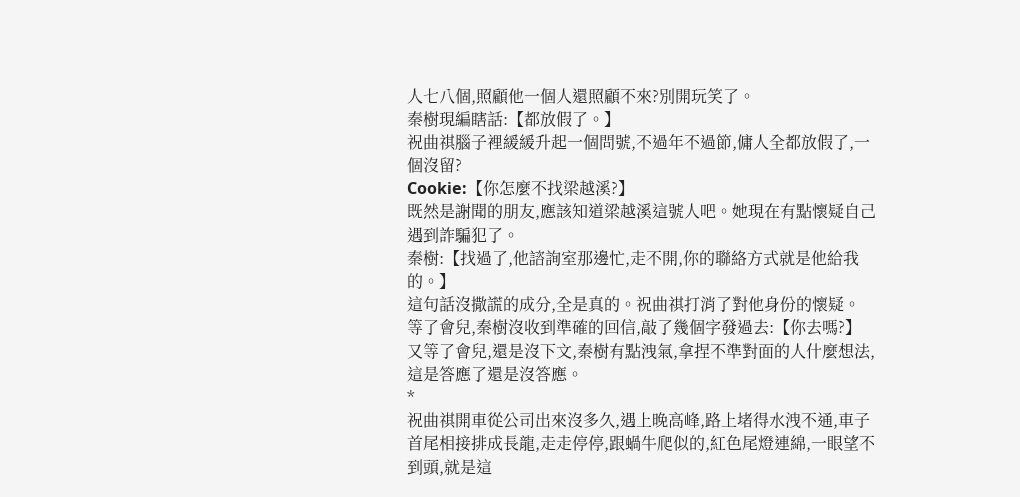人七八個,照顧他一個人還照顧不來?別開玩笑了。
秦樹現編瞎話:【都放假了。】
祝曲祺腦子裡緩緩升起一個問號,不過年不過節,傭人全都放假了,一個沒留?
Cookie:【你怎麼不找梁越溪?】
既然是謝聞的朋友,應該知道梁越溪這號人吧。她現在有點懷疑自己遇到詐騙犯了。
秦樹:【找過了,他諮詢室那邊忙,走不開,你的聯絡方式就是他給我的。】
這句話沒撒謊的成分,全是真的。祝曲祺打消了對他身份的懷疑。
等了會兒,秦樹沒收到準確的回信,敲了幾個字發過去:【你去嗎?】
又等了會兒,還是沒下文,秦樹有點洩氣,拿捏不準對面的人什麼想法,這是答應了還是沒答應。
*
祝曲祺開車從公司出來沒多久,遇上晚高峰,路上堵得水洩不通,車子首尾相接排成長龍,走走停停,跟蝸牛爬似的,紅色尾燈連綿,一眼望不到頭,就是這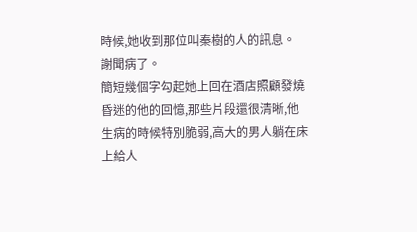時候,她收到那位叫秦樹的人的訊息。
謝聞病了。
簡短幾個字勾起她上回在酒店照顧發燒昏迷的他的回憶,那些片段還很清晰,他生病的時候特別脆弱,高大的男人躺在床上給人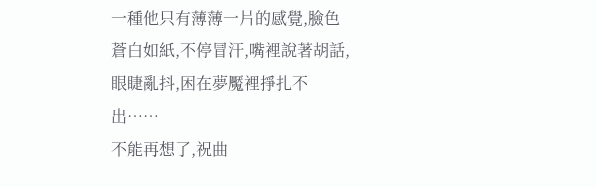一種他只有薄薄一片的感覺,臉色蒼白如紙,不停冒汗,嘴裡說著胡話,眼睫亂抖,困在夢魘裡掙扎不出……
不能再想了,祝曲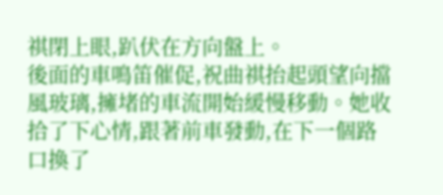祺閉上眼,趴伏在方向盤上。
後面的車鳴笛催促,祝曲祺抬起頭望向擋風玻璃,擁堵的車流開始緩慢移動。她收拾了下心情,跟著前車發動,在下一個路口換了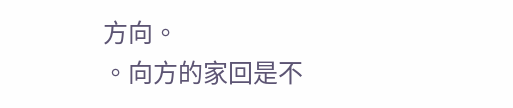方向。
。向方的家回是不